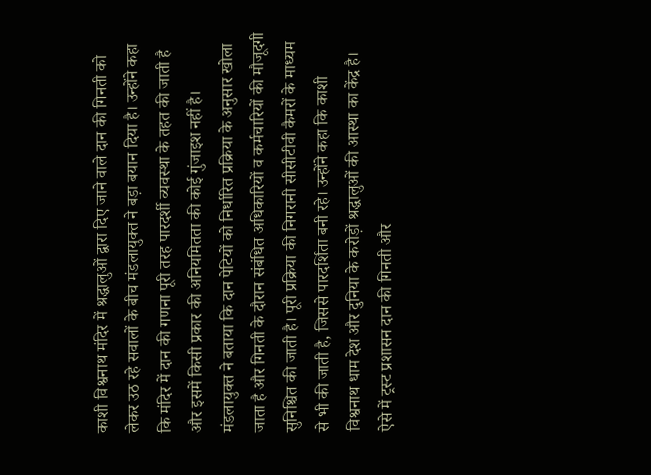काशी विश्वनाथ मंदिर में श्रद्धालुओं द्वारा दिए जाने वाले दान की गिनती को लेकर उठ रहे सवालों के बीच मंडलायुक्त ने बड़ा बयान दिया है। उन्होंने कहा कि मंदिर में दान की गणना पूरी तरह पारदर्शी व्यवस्था के तहत की जाती है और इसमें किसी प्रकार की अनियमितता की कोई गुंजाइश नहीं है।
मंडलायुक्त ने बताया कि दान पेटियों को निर्धारित प्रक्रिया के अनुसार खोला जाता है और गिनती के दौरान संबंधित अधिकारियों व कर्मचारियों की मौजूदगी सुनिश्चित की जाती है। पूरी प्रक्रिया की निगरानी सीसीटीवी कैमरों के माध्यम से भी की जाती है, जिससे पारदर्शिता बनी रहे। उन्होंने कहा कि काशी विश्वनाथ धाम देश और दुनिया के करोड़ों श्रद्धालुओं की आस्था का केंद्र है। ऐसे में ट्रस्ट प्रशासन दान की गिनती और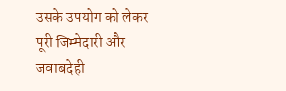उसके उपयोग को लेकर पूरी जिम्मेदारी और जवाबदेही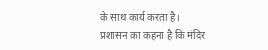के साथ कार्य करता है।
प्रशासन का कहना है कि मंदिर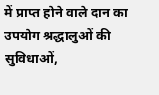में प्राप्त होने वाले दान का उपयोग श्रद्धालुओं की सुविधाओं,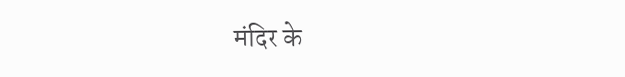मंदिर के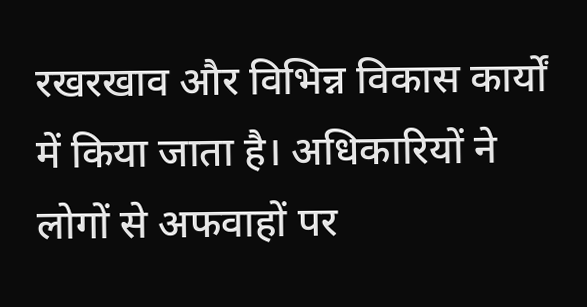रखरखाव और विभिन्न विकास कार्यों में किया जाता है। अधिकारियों ने लोगों से अफवाहों पर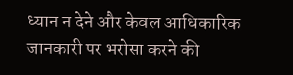ध्यान न देने और केवल आधिकारिक जानकारी पर भरोसा करने की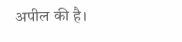अपील की है।